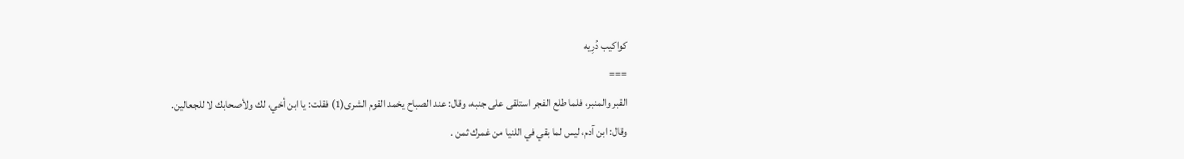کواکیب دُرِیه
===
القبر والمنبر، فلما طلع الفجر استلقى على جنبه، وقال: عند الصباح يخمد القوم الشرى(1) فقلت: يا ابن أخي، لك ولأصحابك لا للجعالين.
وقال: ابن آدم، ليس لما بقي في اللنيا من غمرك ثمن .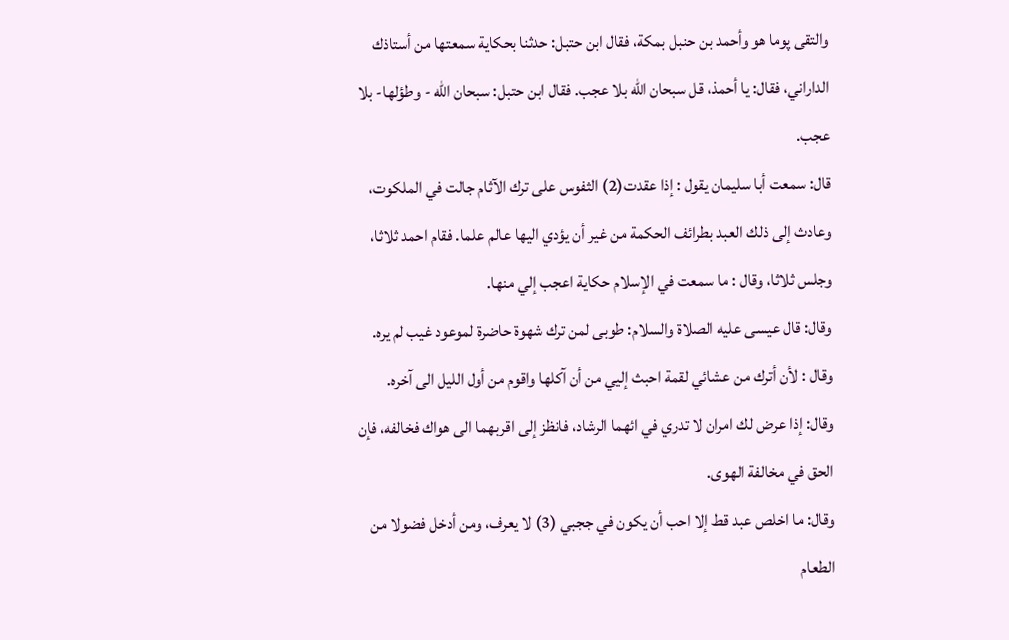والتقى پوما هو وأحمد بن حنبل بمكة، فقال ابن حتبل: حدثنا بحكاية سمعتها من أستاذك الداراني، فقال: يا أحمذ، قل سبحان الله بلا عجب. فقال ابن حتبل: سبحان الله - وطؤلها- بلا عجب.
قال: سمعت أبا سليمان يقول : إذا عقدت(2) الثفوس على ترك الآثام جالت في الملكوت، وعادث إلى ذلك العبد بطرائف الحكمة من غير أن يؤدي اليها عالم علما. فقام احمد ثلاثا، وجلس ثلاثا، وقال : ما سمعت في الإسلام حكاية اعجب إلي منها.
وقال: قال عيسى عليه الصلاة والسلام: طوبى لمن ترك شهوة حاضرة لموعود غيب لم يره.
وقال : لأن أترك من عشائي لقمة احبث إليي من أن آكلها واقوم من أول الليل الى آخره.
وقال: إذا عرض لك امران لا تدري في ائهما الرشاد، فانظز إلى اقربهما الى هواك فخالفه، فإن الحق في مخالفة الهوى.
وقال: ما اخلص عبد قط إلا احب أن يكون في ججبي (3) لا يعرف، ومن أدخل فضولا من الطعام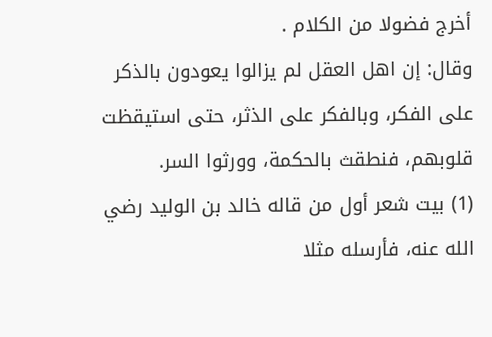أخرج فضولا من الكلام .
وقال: إن اهل العقل لم يزالوا يعودون بالذكر على الفكر، وبالفكر على الذثر، حتى استيقظت قلوبهم، فنطقث بالحكمة، وورثوا السر.
(1) بيت شعر أول من قاله خالد بن الوليد رضي الله عنه، فأرسله مثلا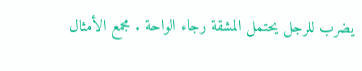يضرب للرجل يحتمل المشقة رجاء الواحة . مجمع الأمثال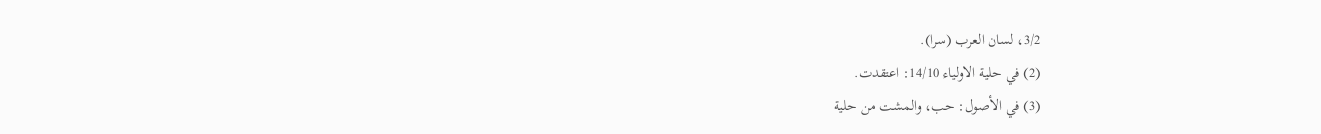3/2، لسان العرب (سرا).
(2) في حلية الاولياء 14/10: اعتقدت.
(3) في الأصول: حب، والمشت من حلية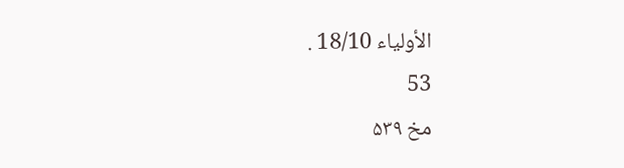الأولياء 18/10 .
53
مخ ۵۳۹